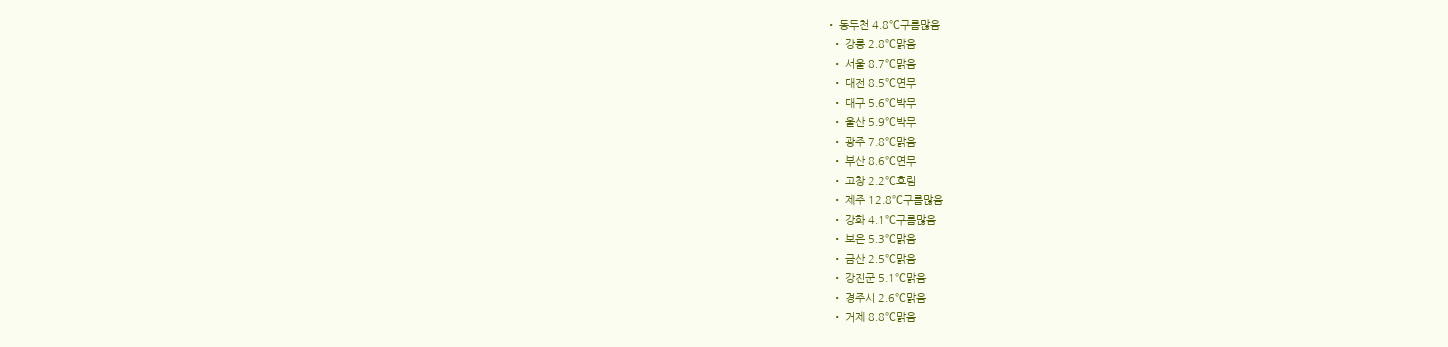• 동두천 4.8℃구름많음
  • 강릉 2.8℃맑음
  • 서울 8.7℃맑음
  • 대전 8.5℃연무
  • 대구 5.6℃박무
  • 울산 5.9℃박무
  • 광주 7.8℃맑음
  • 부산 8.6℃연무
  • 고창 2.2℃흐림
  • 제주 12.8℃구름많음
  • 강화 4.1℃구름많음
  • 보은 5.3℃맑음
  • 금산 2.5℃맑음
  • 강진군 5.1℃맑음
  • 경주시 2.6℃맑음
  • 거제 8.8℃맑음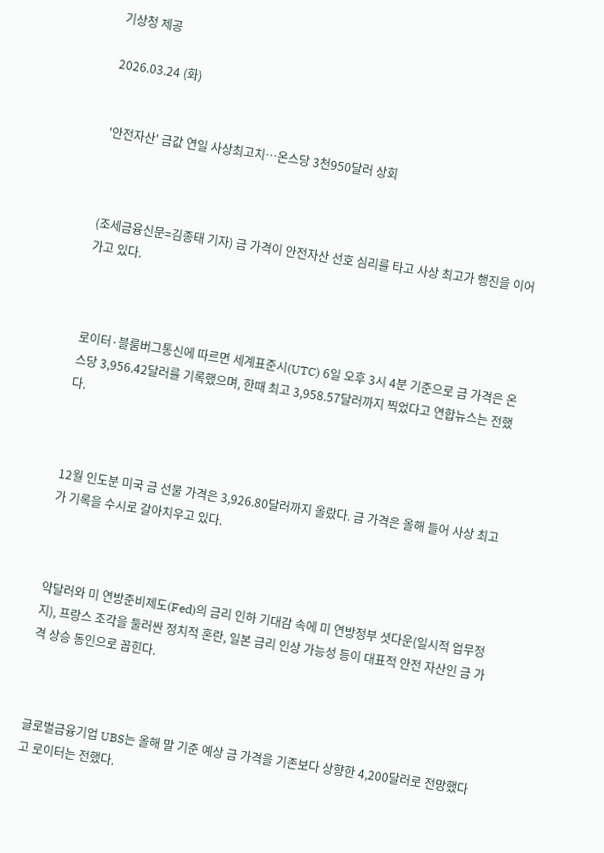기상청 제공

2026.03.24 (화)


'안전자산' 금값 연일 사상최고치…온스당 3천950달러 상회



(조세금융신문=김종태 기자) 금 가격이 안전자산 선호 심리를 타고 사상 최고가 행진을 이어가고 있다.



로이터·블룸버그통신에 따르면 세계표준시(UTC) 6일 오후 3시 4분 기준으로 금 가격은 온스당 3,956.42달러를 기록했으며, 한때 최고 3,958.57달러까지 찍었다고 연합뉴스는 전했다.



12월 인도분 미국 금 선물 가격은 3,926.80달러까지 올랐다. 금 가격은 올해 들어 사상 최고가 기록을 수시로 갈아치우고 있다.



약달러와 미 연방준비제도(Fed)의 금리 인하 기대감 속에 미 연방정부 셧다운(일시적 업무정지), 프랑스 조각을 둘러싼 정치적 혼란, 일본 금리 인상 가능성 등이 대표적 안전 자산인 금 가격 상승 동인으로 꼽힌다.



글로벌금융기업 UBS는 올해 말 기준 예상 금 가격을 기존보다 상향한 4,200달러로 전망했다고 로이터는 전했다.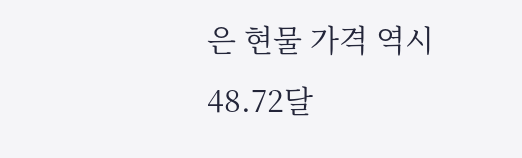은 현물 가격 역시 48.72달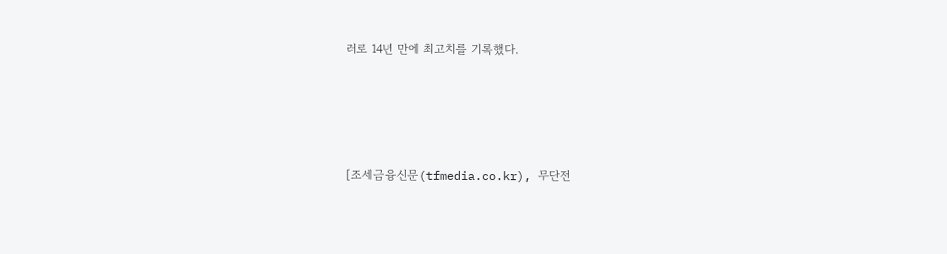러로 14년 만에 최고치를 기록했다.





[조세금융신문(tfmedia.co.kr), 무단전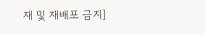재 및 재배포 금지]